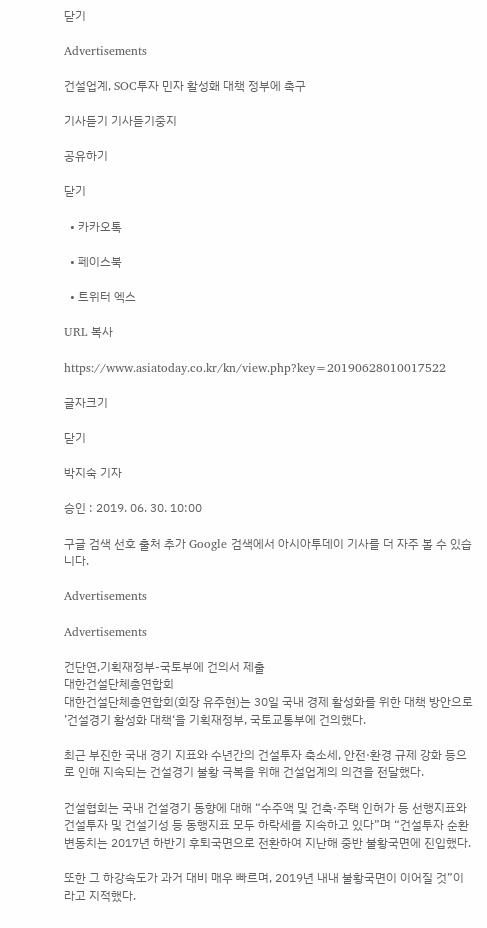닫기

Advertisements

건설업계, SOC투자 민자 활성홰 대책 정부에 촉구

기사듣기 기사듣기중지

공유하기

닫기

  • 카카오톡

  • 페이스북

  • 트위터 엑스

URL 복사

https://www.asiatoday.co.kr/kn/view.php?key=20190628010017522

글자크기

닫기

박지숙 기자

승인 : 2019. 06. 30. 10:00

구글 검색 선호 출처 추가 Google 검색에서 아시아투데이 기사를 더 자주 볼 수 있습니다.

Advertisements

Advertisements

건단연,기획재정부-국토부에 건의서 제출
대한건설단체총연합회
대한건설단체총연합회(회장 유주현)는 30일 국내 경제 활성화를 위한 대책 방안으로 ’건설경기 활성화 대책‘을 기획재정부, 국토교통부에 건의했다.

최근 부진한 국내 경기 지표와 수년간의 건설투자 축소세, 안전·환경 규제 강화 등으로 인해 지속되는 건설경기 불황 극복을 위해 건설업계의 의견을 전달했다.

건설협회는 국내 건설경기 동향에 대해 “수주액 및 건축·주택 인허가 등 선행지표와 건설투자 및 건설기성 등 동행지표 모두 하락세를 지속하고 있다”며 “건설투자 순환변동치는 2017년 하반기 후퇴국면으로 전환하여 지난해 중반 불황국면에 진입했다.

또한 그 하강속도가 과거 대비 매우 빠르며, 2019년 내내 불황국면이 이어질 것”이라고 지적했다.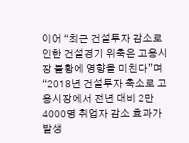이어 “최근 건설투자 감소로 인한 건설경기 위축은 고용시장 불황에 영향을 미친다”며 “2018년 건설투자 축소로 고용시장에서 전년 대비 2만4000명 취업자 감소 효과가 발생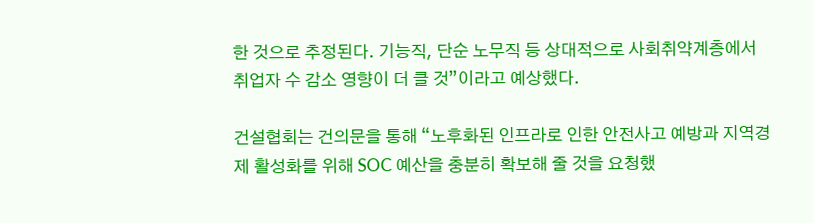한 것으로 추정된다. 기능직, 단순 노무직 등 상대적으로 사회취약계층에서 취업자 수 감소 영향이 더 클 것”이라고 예상했다.

건설협회는 건의문을 통해 “노후화된 인프라로 인한 안전사고 예방과 지역경제 활성화를 위해 SOC 예산을 충분히 확보해 줄 것을 요청했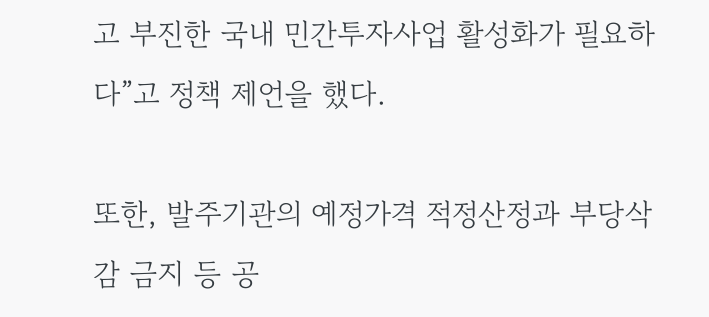고 부진한 국내 민간투자사업 활성화가 필요하다”고 정책 제언을 했다.

또한, 발주기관의 예정가격 적정산정과 부당삭감 금지 등 공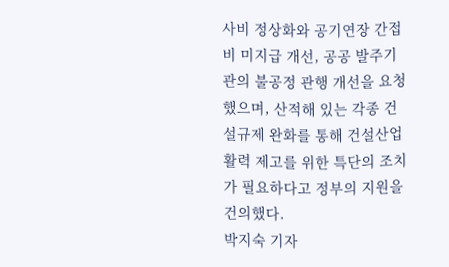사비 정상화와 공기연장 간접비 미지급 개선, 공공 발주기관의 불공정 관행 개선을 요청했으며, 산적해 있는 각종 건설규제 완화를 통해 건설산업 활력 제고를 위한 특단의 조치가 필요하다고 정부의 지원을 건의했다.
박지숙 기자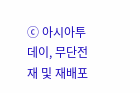ⓒ 아시아투데이, 무단전재 및 재배포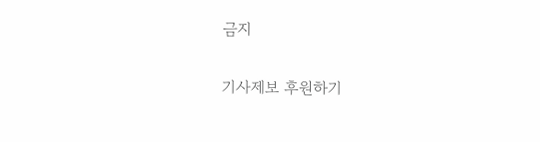금지

기사제보 후원하기